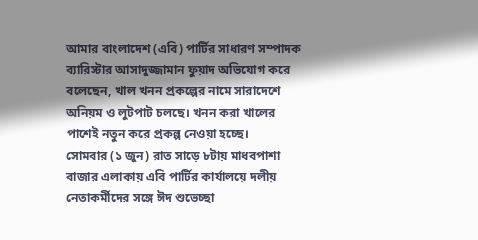আমার বাংলাদেশ (এবি) পার্টির সাধারণ সম্পাদক ব্যারিস্টার আসাদুজ্জামান ফুয়াদ অভিযোগ করে বলেছেন, খাল খনন প্রকল্পের নামে সারাদেশে অনিয়ম ও লুটপাট চলছে। খনন করা খালের পাশেই নতুন করে প্রকল্প নেওয়া হচ্ছে।
সোমবার (১ জুন) রাত সাড়ে ৮টায় মাধবপাশা বাজার এলাকায় এবি পার্টির কার্যালয়ে দলীয় নেতাকর্মীদের সঙ্গে ঈদ শুভেচ্ছা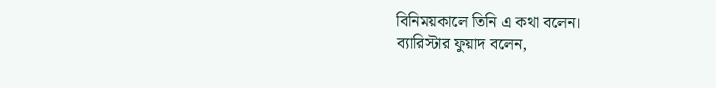বিনিময়কালে তিনি এ কথা বলেন।
ব্যারিস্টার ফুয়াদ বলেন,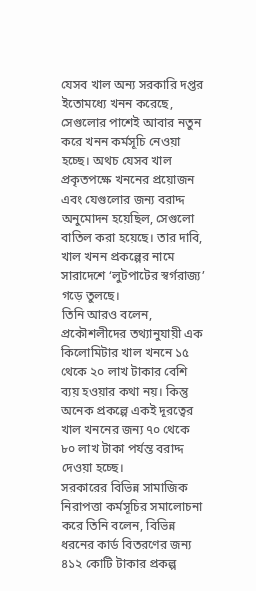যেসব খাল অন্য সরকারি দপ্তর ইতোমধ্যে খনন করেছে, সেগুলোর পাশেই আবার নতুন করে খনন কর্মসূচি নেওয়া হচ্ছে। অথচ যেসব খাল প্রকৃতপক্ষে খননের প্রয়োজন এবং যেগুলোর জন্য বরাদ্দ অনুমোদন হয়েছিল, সেগুলো বাতিল করা হয়েছে। তার দাবি, খাল খনন প্রকল্পের নামে সারাদেশে ‘লুটপাটের স্বর্গরাজ্য’ গড়ে তুলছে।
তিনি আরও বলেন, প্রকৌশলীদের তথ্যানুযায়ী এক কিলোমিটার খাল খননে ১৫ থেকে ২০ লাখ টাকার বেশি ব্যয় হওয়ার কথা নয়। কিন্তু অনেক প্রকল্পে একই দূরত্বের খাল খননের জন্য ৭০ থেকে ৮০ লাখ টাকা পর্যন্ত বরাদ্দ দেওয়া হচ্ছে।
সরকারের বিভিন্ন সামাজিক নিরাপত্তা কর্মসূচির সমালোচনা করে তিনি বলেন, বিভিন্ন ধরনের কার্ড বিতরণের জন্য ৪১২ কোটি টাকার প্রকল্প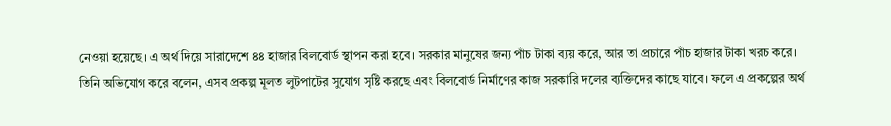নেওয়া হয়েছে। এ অর্থ দিয়ে সারাদেশে ৪৪ হাজার বিলবোর্ড স্থাপন করা হবে। সরকার মানুষের জন্য পাঁচ টাকা ব্যয় করে, আর তা প্রচারে পাঁচ হাজার টাকা খরচ করে।
তিনি অভিযোগ করে বলেন, এসব প্রকল্প মূলত লুটপাটের সুযোগ সৃষ্টি করছে এবং বিলবোর্ড নির্মাণের কাজ সরকারি দলের ব্যক্তিদের কাছে যাবে। ফলে এ প্রকল্পের অর্থ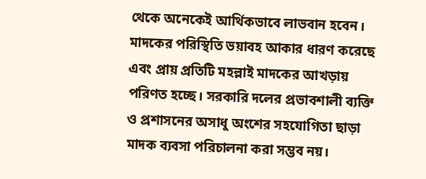থেকে অনেকেই আর্থিকভাবে লাভবান হবেন।
মাদকের পরিস্থিতি ভয়াবহ আকার ধারণ করেছে এবং প্রায় প্রতিটি মহল্লাই মাদকের আখড়ায় পরিণত হচ্ছে। সরকারি দলের প্রভাবশালী ব্যক্তি ও প্রশাসনের অসাধু অংশের সহযোগিতা ছাড়া মাদক ব্যবসা পরিচালনা করা সম্ভব নয়।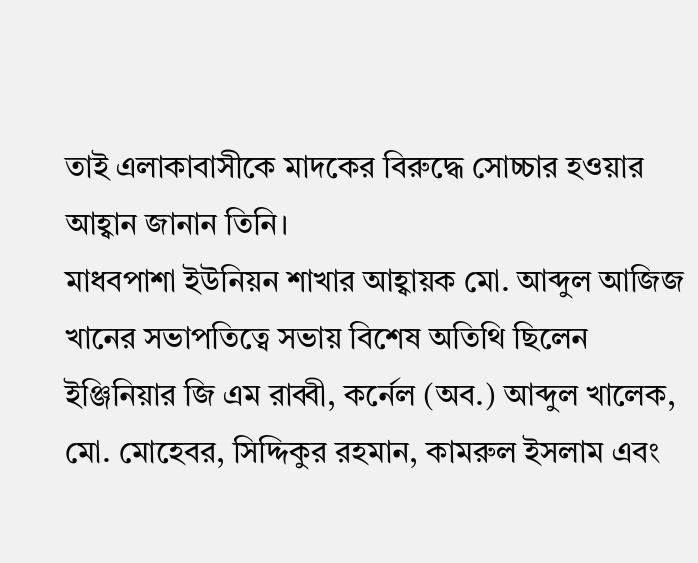তাই এলাকাবাসীকে মাদকের বিরুদ্ধে সোচ্চার হওয়ার আহ্বান জানান তিনি।
মাধবপাশা ইউনিয়ন শাখার আহ্বায়ক মো. আব্দুল আজিজ খানের সভাপতিত্বে সভায় বিশেষ অতিথি ছিলেন ইঞ্জিনিয়ার জি এম রাব্বী, কর্নেল (অব.) আব্দুল খালেক, মো. মোহেবর, সিদ্দিকুর রহমান, কামরুল ইসলাম এবং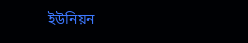ইউনিয়ন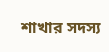শাখার সদস্য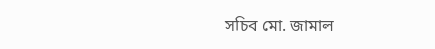সচিব মো. জামাল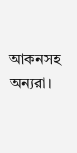আকনসহ অন্যরা।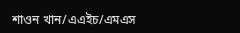শাওন খান/এএইচ/এমএস